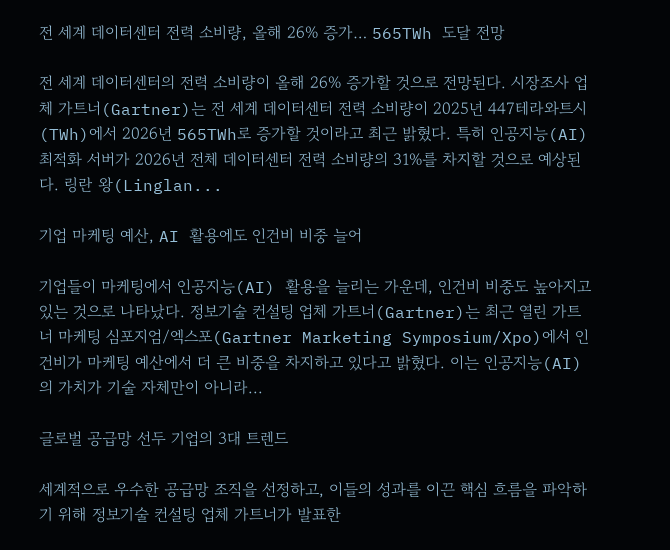전 세계 데이터센터 전력 소비량, 올해 26% 증가… 565TWh 도달 전망

전 세계 데이터센터의 전력 소비량이 올해 26% 증가할 것으로 전망된다. 시장조사 업체 가트너(Gartner)는 전 세계 데이터센터 전력 소비량이 2025년 447테라와트시(TWh)에서 2026년 565TWh로 증가할 것이라고 최근 밝혔다. 특히 인공지능(AI) 최적화 서버가 2026년 전체 데이터센터 전력 소비량의 31%를 차지할 것으로 예상된다. 링란 왕(Linglan...

기업 마케팅 예산, AI 활용에도 인건비 비중 늘어

기업들이 마케팅에서 인공지능(AI) 활용을 늘리는 가운데, 인건비 비중도 높아지고 있는 것으로 나타났다. 정보기술 컨설팅 업체 가트너(Gartner)는 최근 열린 가트너 마케팅 심포지엄/엑스포(Gartner Marketing Symposium/Xpo)에서 인건비가 마케팅 예산에서 더 큰 비중을 차지하고 있다고 밝혔다. 이는 인공지능(AI)의 가치가 기술 자체만이 아니라...

글로벌 공급망 선두 기업의 3대 트렌드

세계적으로 우수한 공급망 조직을 선정하고, 이들의 성과를 이끈 핵심 흐름을 파악하기 위해 정보기술 컨설팅 업체 가트너가 발표한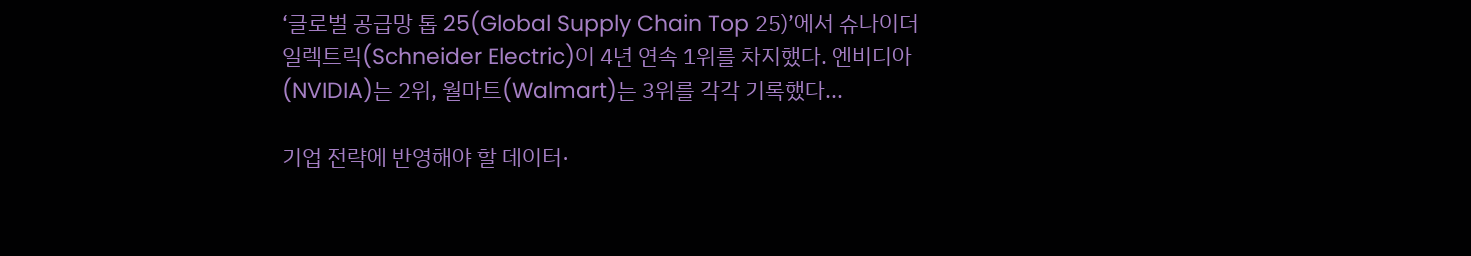‘글로벌 공급망 톱 25(Global Supply Chain Top 25)’에서 슈나이더 일렉트릭(Schneider Electric)이 4년 연속 1위를 차지했다. 엔비디아(NVIDIA)는 2위, 월마트(Walmart)는 3위를 각각 기록했다...

기업 전략에 반영해야 할 데이터·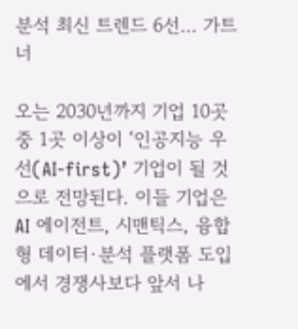분석 최신 트렌드 6선… 가트너

오는 2030년까지 기업 10곳 중 1곳 이상이 ‘인공지능 우선(AI-first)’ 기업이 될 것으로 전망된다. 이들 기업은 AI 에이전트, 시맨틱스, 융합형 데이터·분석 플랫폼 도입에서 경쟁사보다 앞서 나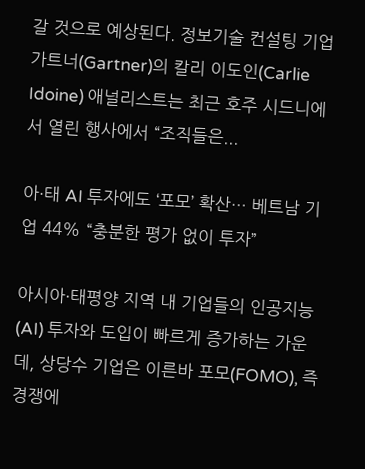갈 것으로 예상된다. 정보기술 컨설팅 기업 가트너(Gartner)의 칼리 이도인(Carlie Idoine) 애널리스트는 최근 호주 시드니에서 열린 행사에서 “조직들은...

아·태 AI 투자에도 ‘포모’ 확산… 베트남 기업 44% “충분한 평가 없이 투자”

아시아·태평양 지역 내 기업들의 인공지능(AI) 투자와 도입이 빠르게 증가하는 가운데, 상당수 기업은 이른바 포모(FOMO), 즉 경쟁에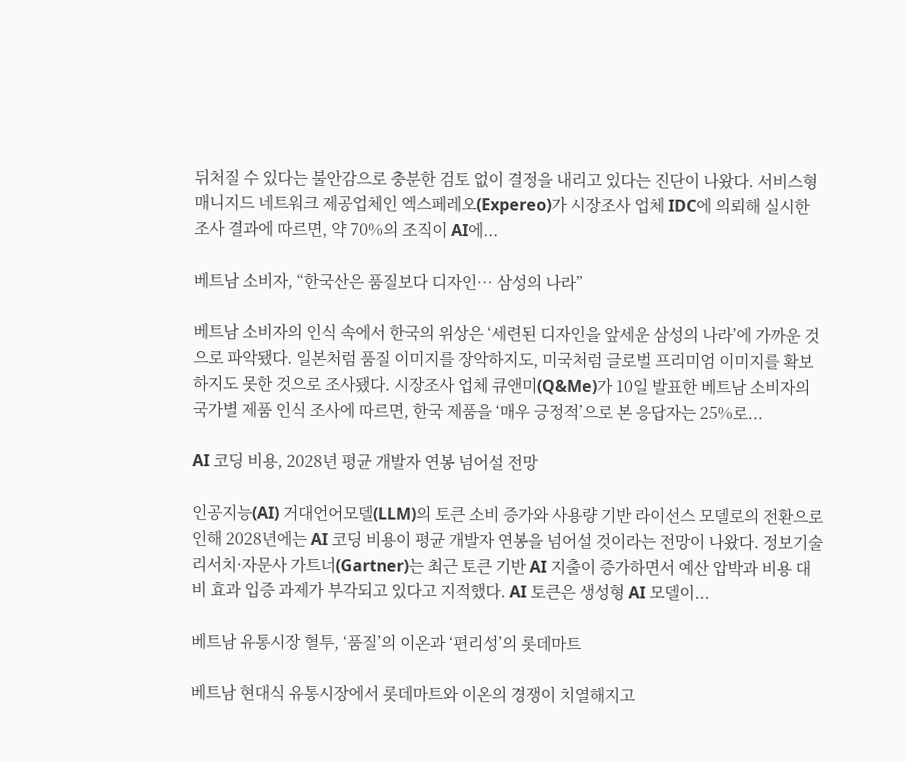뒤처질 수 있다는 불안감으로 충분한 검토 없이 결정을 내리고 있다는 진단이 나왔다. 서비스형 매니지드 네트워크 제공업체인 엑스페레오(Expereo)가 시장조사 업체 IDC에 의뢰해 실시한 조사 결과에 따르면, 약 70%의 조직이 AI에...

베트남 소비자, “한국산은 품질보다 디자인… 삼성의 나라”

베트남 소비자의 인식 속에서 한국의 위상은 ‘세련된 디자인을 앞세운 삼성의 나라’에 가까운 것으로 파악됐다. 일본처럼 품질 이미지를 장악하지도, 미국처럼 글로벌 프리미엄 이미지를 확보하지도 못한 것으로 조사됐다. 시장조사 업체 큐앤미(Q&Me)가 10일 발표한 베트남 소비자의 국가별 제품 인식 조사에 따르면, 한국 제품을 ‘매우 긍정적’으로 본 응답자는 25%로...

AI 코딩 비용, 2028년 평균 개발자 연봉 넘어설 전망

인공지능(AI) 거대언어모델(LLM)의 토큰 소비 증가와 사용량 기반 라이선스 모델로의 전환으로 인해 2028년에는 AI 코딩 비용이 평균 개발자 연봉을 넘어설 것이라는 전망이 나왔다. 정보기술 리서치·자문사 가트너(Gartner)는 최근 토큰 기반 AI 지출이 증가하면서 예산 압박과 비용 대비 효과 입증 과제가 부각되고 있다고 지적했다. AI 토큰은 생성형 AI 모델이...

베트남 유통시장 혈투, ‘품질’의 이온과 ‘편리성’의 롯데마트

베트남 현대식 유통시장에서 롯데마트와 이온의 경쟁이 치열해지고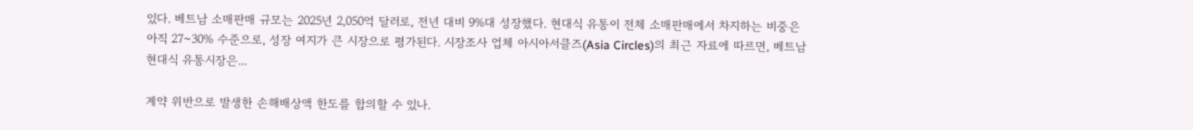있다. 베트남 소매판매 규모는 2025년 2,050억 달러로, 전년 대비 9%대 성장했다. 현대식 유통이 전체 소매판매에서 차지하는 비중은 아직 27~30% 수준으로, 성장 여지가 큰 시장으로 평가된다. 시장조사 업체 아시아서클즈(Asia Circles)의 최근 자료에 따르면, 베트남 현대식 유통시장은...

계약 위반으로 발생한 손해배상액 한도를 합의할 수 있나.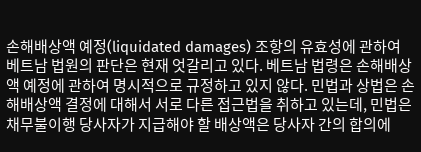손해배상액 예정(liquidated damages) 조항의 유효성에 관하여 베트남 법원의 판단은 현재 엇갈리고 있다. 베트남 법령은 손해배상액 예정에 관하여 명시적으로 규정하고 있지 않다. 민법과 상법은 손해배상액 결정에 대해서 서로 다른 접근법을 취하고 있는데, 민법은 채무불이행 당사자가 지급해야 할 배상액은 당사자 간의 합의에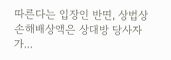따른다는 입장인 반면, 상법상 손해배상액은 상대방 당사자가...